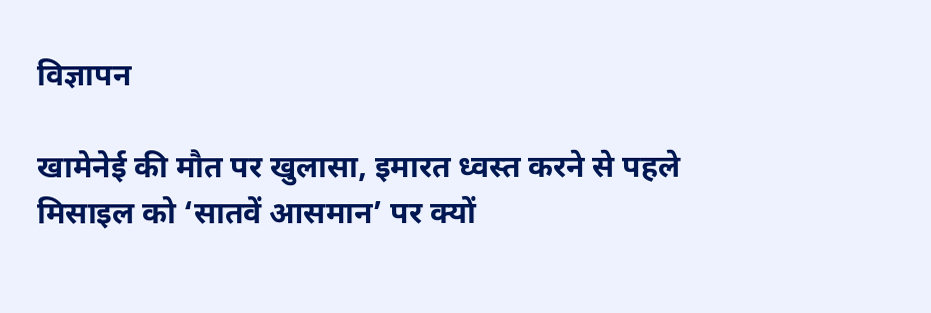विज्ञापन

खामेनेई की मौत पर खुलासा, इमारत ध्वस्त करने से पहले मिसाइल को ‘सातवें आसमान’ पर क्यों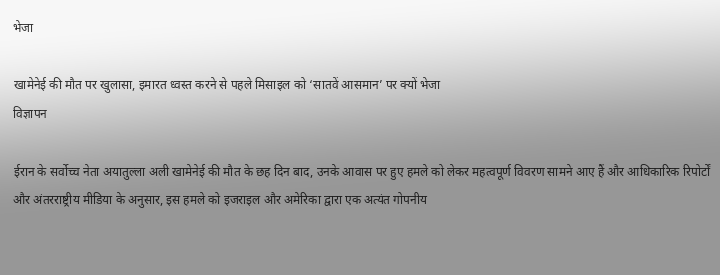भेजा

खामेनेई की मौत पर खुलासा, इमारत ध्वस्त करने से पहले मिसाइल को ‘सातवें आसमान’ पर क्यों भेजा
विज्ञापन

ईरान के सर्वोच्च नेता अयातुल्ला अली खामेनेई की मौत के छह दिन बाद, उनके आवास पर हुए हमले को लेकर महत्वपूर्ण विवरण सामने आए हैं और आधिकारिक रिपोर्टों और अंतरराष्ट्रीय मीडिया के अनुसार, इस हमले को इजराइल और अमेरिका द्वारा एक अत्यंत गोपनीय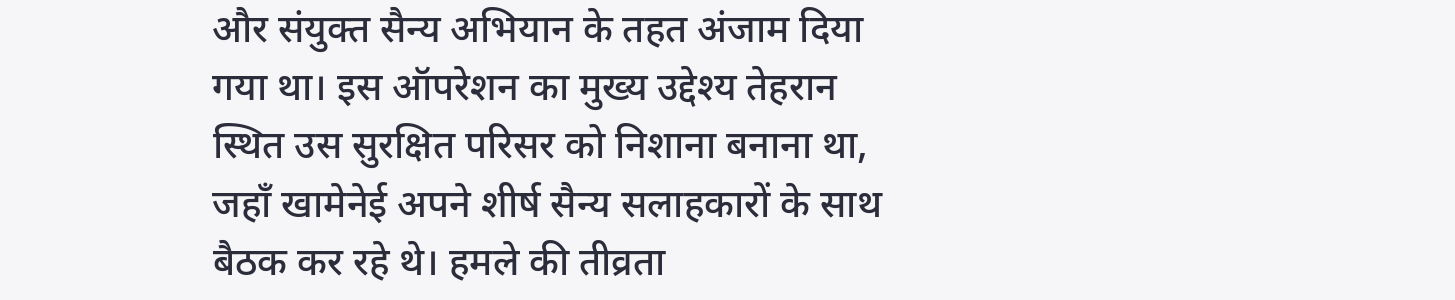और संयुक्त सैन्य अभियान के तहत अंजाम दिया गया था। इस ऑपरेशन का मुख्य उद्देश्य तेहरान स्थित उस सुरक्षित परिसर को निशाना बनाना था, जहाँ खामेनेई अपने शीर्ष सैन्य सलाहकारों के साथ बैठक कर रहे थे। हमले की तीव्रता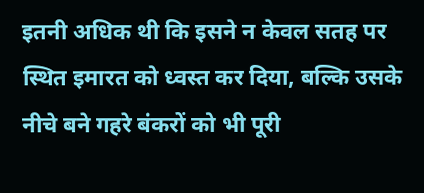इतनी अधिक थी कि इसने न केवल सतह पर स्थित इमारत को ध्वस्त कर दिया, बल्कि उसके नीचे बने गहरे बंकरों को भी पूरी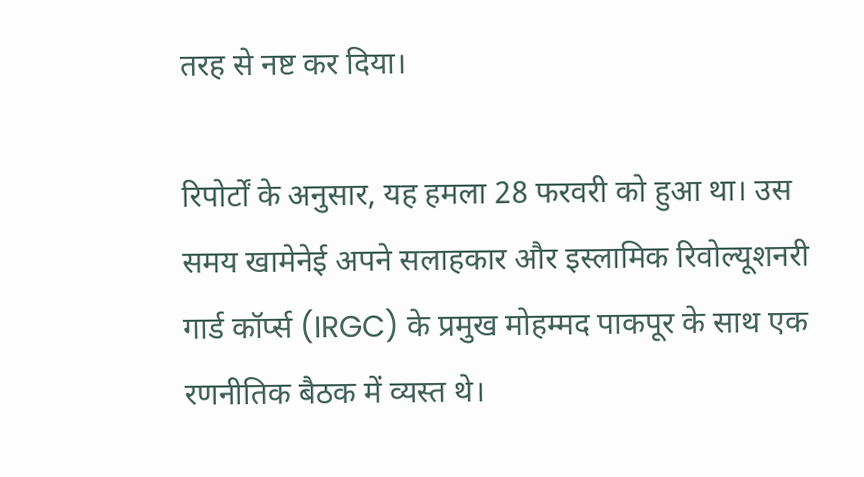तरह से नष्ट कर दिया।

रिपोर्टों के अनुसार, यह हमला 28 फरवरी को हुआ था। उस समय खामेनेई अपने सलाहकार और इस्लामिक रिवोल्यूशनरी गार्ड कॉर्प्स (IRGC) के प्रमुख मोहम्मद पाकपूर के साथ एक रणनीतिक बैठक में व्यस्त थे।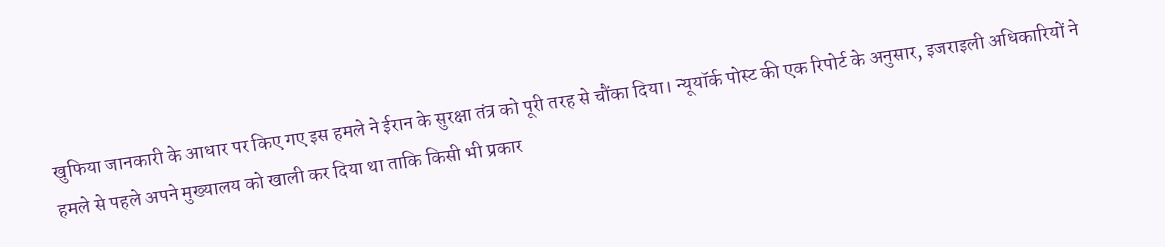खुफिया जानकारी के आधार पर किए गए इस हमले ने ईरान के सुरक्षा तंत्र को पूरी तरह से चौंका दिया। न्यूयॉर्क पोस्ट की एक रिपोर्ट के अनुसार, इजराइली अधिकारियों ने हमले से पहले अपने मुख्यालय को खाली कर दिया था ताकि किसी भी प्रकार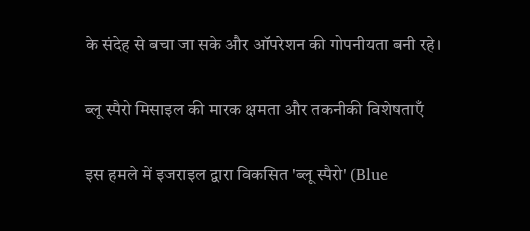के संदेह से बचा जा सके और ऑपरेशन की गोपनीयता बनी रहे।

ब्लू स्पैरो मिसाइल की मारक क्षमता और तकनीकी विशेषताएँ

इस हमले में इजराइल द्वारा विकसित 'ब्लू स्पैरो' (Blue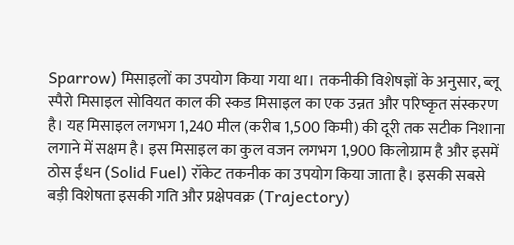Sparrow) मिसाइलों का उपयोग किया गया था। तकनीकी विशेषज्ञों के अनुसार, ब्लू स्पैरो मिसाइल सोवियत काल की स्कड मिसाइल का एक उन्नत और परिष्कृत संस्करण है। यह मिसाइल लगभग 1,240 मील (करीब 1,500 किमी) की दूरी तक सटीक निशाना लगाने में सक्षम है। इस मिसाइल का कुल वजन लगभग 1,900 किलोग्राम है और इसमें ठोस ईंधन (Solid Fuel) रॉकेट तकनीक का उपयोग किया जाता है। इसकी सबसे बड़ी विशेषता इसकी गति और प्रक्षेपवक्र (Trajectory)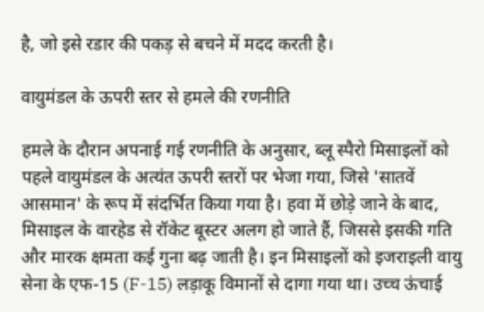है, जो इसे रडार की पकड़ से बचने में मदद करती है।

वायुमंडल के ऊपरी स्तर से हमले की रणनीति

हमले के दौरान अपनाई गई रणनीति के अनुसार, ब्लू स्पैरो मिसाइलों को पहले वायुमंडल के अत्यंत ऊपरी स्तरों पर भेजा गया, जिसे 'सातवें आसमान' के रूप में संदर्भित किया गया है। हवा में छोड़े जाने के बाद, मिसाइल के वारहेड से रॉकेट बूस्टर अलग हो जाते हैं, जिससे इसकी गति और मारक क्षमता कई गुना बढ़ जाती है। इन मिसाइलों को इजराइली वायु सेना के एफ-15 (F-15) लड़ाकू विमानों से दागा गया था। उच्च ऊंचाई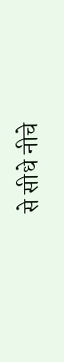से सीधे नीचे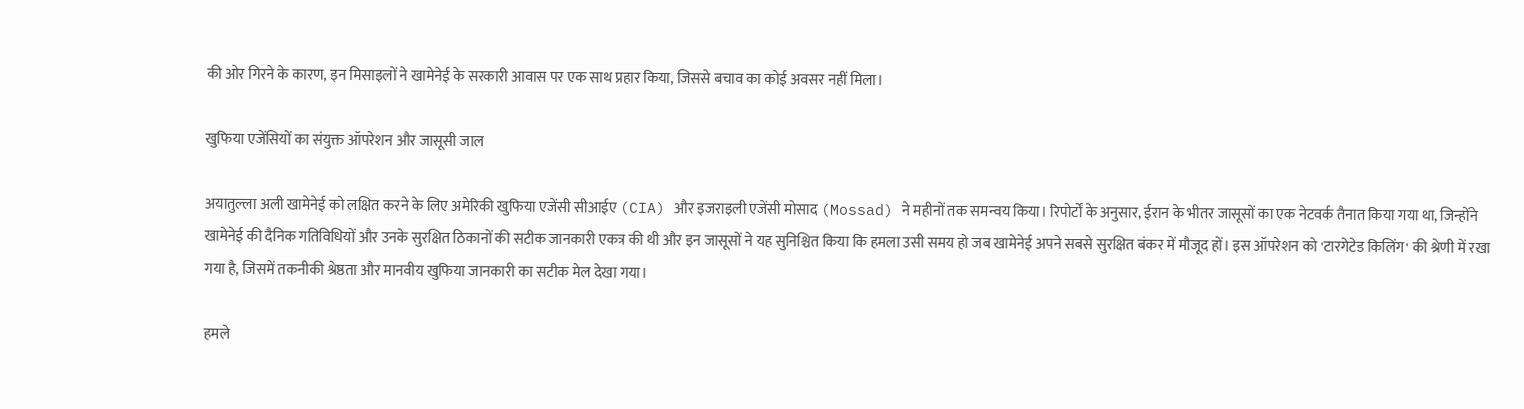की ओर गिरने के कारण, इन मिसाइलों ने खामेनेई के सरकारी आवास पर एक साथ प्रहार किया, जिससे बचाव का कोई अवसर नहीं मिला।

खुफिया एजेंसियों का संयुक्त ऑपरेशन और जासूसी जाल

अयातुल्ला अली खामेनेई को लक्षित करने के लिए अमेरिकी खुफिया एजेंसी सीआईए (CIA) और इजराइली एजेंसी मोसाद (Mossad) ने महीनों तक समन्वय किया। रिपोर्टों के अनुसार, ईरान के भीतर जासूसों का एक नेटवर्क तैनात किया गया था, जिन्होंने खामेनेई की दैनिक गतिविधियों और उनके सुरक्षित ठिकानों की सटीक जानकारी एकत्र की थी और इन जासूसों ने यह सुनिश्चित किया कि हमला उसी समय हो जब खामेनेई अपने सबसे सुरक्षित बंकर में मौजूद हों। इस ऑपरेशन को 'टारगेटेड किलिंग' की श्रेणी में रखा गया है, जिसमें तकनीकी श्रेष्ठता और मानवीय खुफिया जानकारी का सटीक मेल देखा गया।

हमले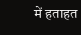में हताहत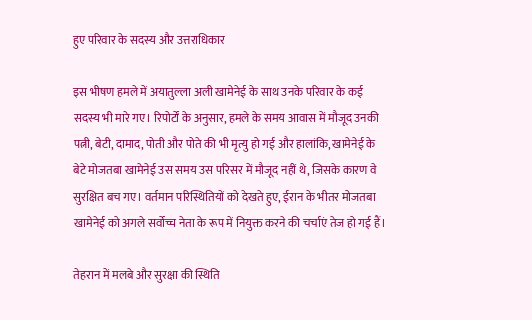हुए परिवार के सदस्य और उत्तराधिकार

इस भीषण हमले में अयातुल्ला अली खामेनेई के साथ उनके परिवार के कई सदस्य भी मारे गए। रिपोर्टों के अनुसार, हमले के समय आवास में मौजूद उनकी पत्नी, बेटी, दामाद, पोती और पोते की भी मृत्यु हो गई और हालांकि, खामेनेई के बेटे मोजतबा खामेनेई उस समय उस परिसर में मौजूद नहीं थे, जिसके कारण वे सुरक्षित बच गए। वर्तमान परिस्थितियों को देखते हुए, ईरान के भीतर मोजतबा खामेनेई को अगले सर्वोच्च नेता के रूप में नियुक्त करने की चर्चाएं तेज हो गई हैं।

तेहरान में मलबे और सुरक्षा की स्थिति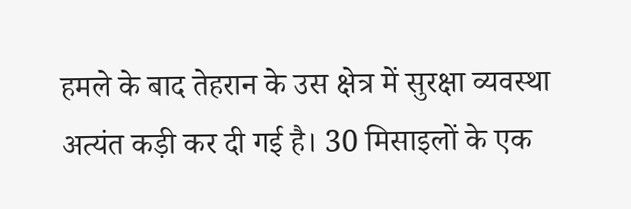हमले के बाद तेहरान के उस क्षेत्र में सुरक्षा व्यवस्था अत्यंत कड़ी कर दी गई है। 30 मिसाइलों के एक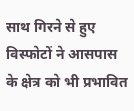साथ गिरने से हुए विस्फोटों ने आसपास के क्षेत्र को भी प्रभावित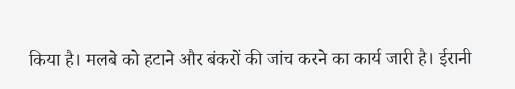किया है। मलबे को हटाने और बंकरों की जांच करने का कार्य जारी है। ईरानी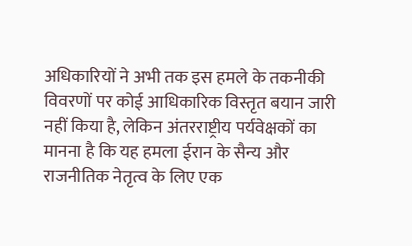अधिकारियों ने अभी तक इस हमले के तकनीकी विवरणों पर कोई आधिकारिक विस्तृत बयान जारी नहीं किया है, लेकिन अंतरराष्ट्रीय पर्यवेक्षकों का मानना है कि यह हमला ईरान के सैन्य और राजनीतिक नेतृत्व के लिए एक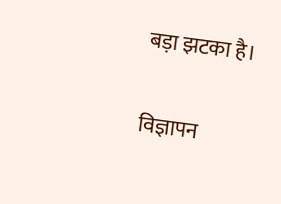बड़ा झटका है।

विज्ञापन